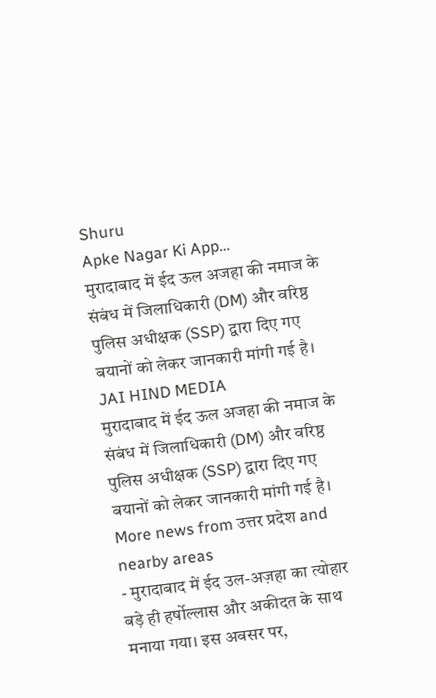Shuru
Apke Nagar Ki App…
मुरादाबाद में ईद ऊल अजहा की नमाज के संबंध में जिलाधिकारी (DM) और वरिष्ठ पुलिस अधीक्षक (SSP) द्वारा दिए गए बयानों को लेकर जानकारी मांगी गई है।
JAI HIND MEDIA
मुरादाबाद में ईद ऊल अजहा की नमाज के संबंध में जिलाधिकारी (DM) और वरिष्ठ पुलिस अधीक्षक (SSP) द्वारा दिए गए बयानों को लेकर जानकारी मांगी गई है।
More news from उत्तर प्रदेश and nearby areas
- मुरादाबाद में ईद उल-अज़हा का त्योहार बड़े ही हर्षोल्लास और अकीदत के साथ मनाया गया। इस अवसर पर,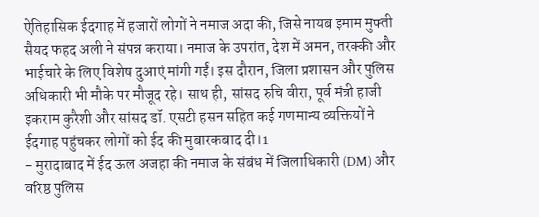ऐतिहासिक ईदगाह में हजारों लोगों ने नमाज अदा की, जिसे नायब इमाम मुफ्ती सैयद फहद अली ने संपन्न कराया। नमाज के उपरांत, देश में अमन, तरक्की और भाईचारे के लिए विशेष दुआएं मांगी गईं। इस दौरान, जिला प्रशासन और पुलिस अधिकारी भी मौके पर मौजूद रहे। साथ ही, सांसद रुचि वीरा, पूर्व मंत्री हाजी इकराम कुरैशी और सांसद डॉ. एसटी हसन सहित कई गणमान्य व्यक्तियों ने ईदगाह पहुंचकर लोगों को ईद की मुबारकबाद दी।1
- मुरादाबाद में ईद ऊल अजहा की नमाज के संबंध में जिलाधिकारी (DM) और वरिष्ठ पुलिस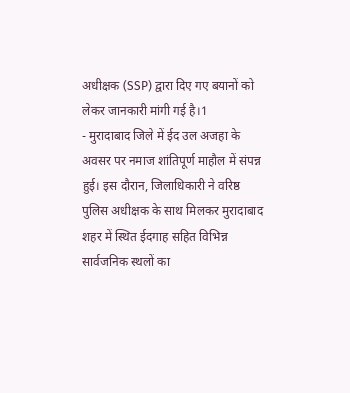अधीक्षक (SSP) द्वारा दिए गए बयानों को लेकर जानकारी मांगी गई है।1
- मुरादाबाद जिले में ईद उल अजहा के अवसर पर नमाज शांतिपूर्ण माहौल में संपन्न हुई। इस दौरान, जिलाधिकारी ने वरिष्ठ पुलिस अधीक्षक के साथ मिलकर मुरादाबाद शहर में स्थित ईदगाह सहित विभिन्न सार्वजनिक स्थलों का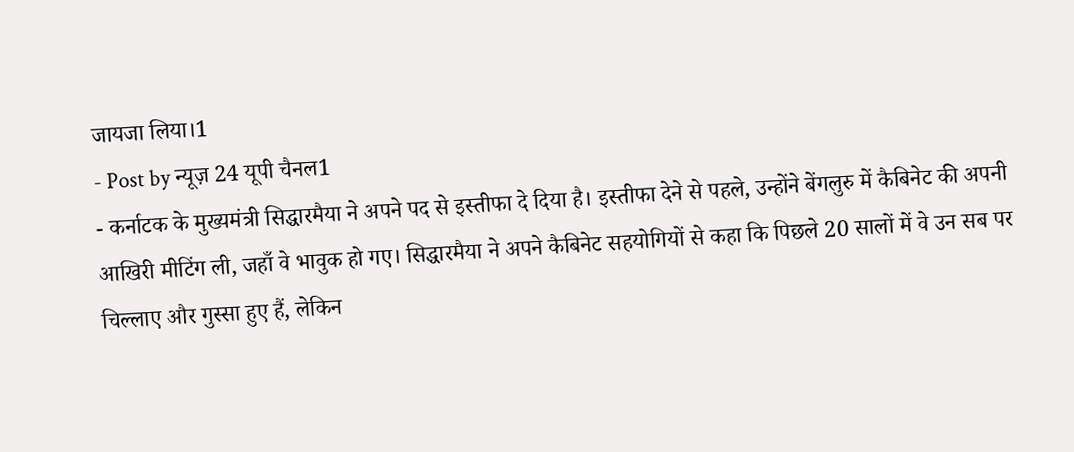जायजा लिया।1
- Post by न्यूज़ 24 यूपी चैनल1
- कर्नाटक के मुख्यमंत्री सिद्धारमैया ने अपने पद से इस्तीफा दे दिया है। इस्तीफा देने से पहले, उन्होंने बेंगलुरु में कैबिनेट की अपनी आखिरी मीटिंग ली, जहाँ वे भावुक हो गए। सिद्धारमैया ने अपने कैबिनेट सहयोगियों से कहा कि पिछले 20 सालों में वे उन सब पर चिल्लाए और गुस्सा हुए हैं, लेकिन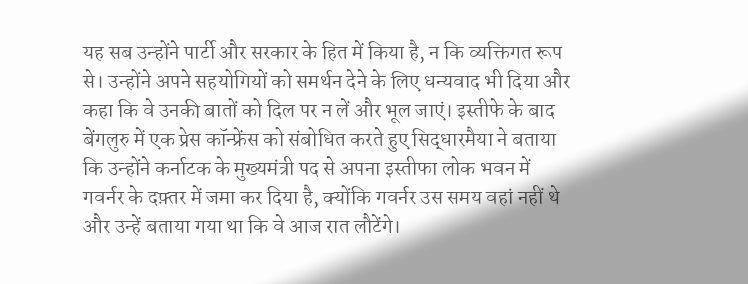यह सब उन्होंने पार्टी और सरकार के हित में किया है, न कि व्यक्तिगत रूप से। उन्होंने अपने सहयोगियों को समर्थन देने के लिए धन्यवाद भी दिया और कहा कि वे उनकी बातों को दिल पर न लें और भूल जाएं। इस्तीफे के बाद बेंगलुरु में एक प्रेस कॉन्फ्रेंस को संबोधित करते हुए सिद्धारमैया ने बताया कि उन्होंने कर्नाटक के मुख्यमंत्री पद से अपना इस्तीफा लोक भवन में गवर्नर के दफ़्तर में जमा कर दिया है, क्योंकि गवर्नर उस समय वहां नहीं थे और उन्हें बताया गया था कि वे आज रात लौटेंगे।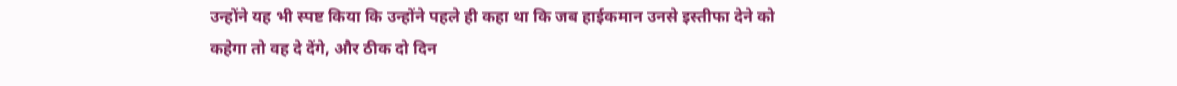उन्होंने यह भी स्पष्ट किया कि उन्होंने पहले ही कहा था कि जब हाईकमान उनसे इस्तीफा देने को कहेगा तो वह दे देंगे, और ठीक दो दिन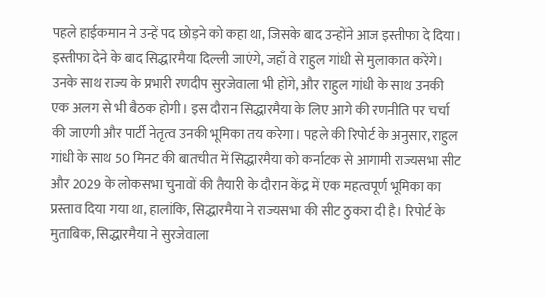पहले हाईकमान ने उन्हें पद छोड़ने को कहा था, जिसके बाद उन्होंने आज इस्तीफा दे दिया। इस्तीफा देने के बाद सिद्धारमैया दिल्ली जाएंगे, जहाँ वे राहुल गांधी से मुलाकात करेंगे। उनके साथ राज्य के प्रभारी रणदीप सुरजेवाला भी होंगे, और राहुल गांधी के साथ उनकी एक अलग से भी बैठक होगी। इस दौरान सिद्धारमैया के लिए आगे की रणनीति पर चर्चा की जाएगी और पार्टी नेतृत्व उनकी भूमिका तय करेगा। पहले की रिपोर्ट के अनुसार, राहुल गांधी के साथ 50 मिनट की बातचीत में सिद्धारमैया को कर्नाटक से आगामी राज्यसभा सीट और 2029 के लोकसभा चुनावों की तैयारी के दौरान केंद्र में एक महत्वपूर्ण भूमिका का प्रस्ताव दिया गया था, हालांकि, सिद्धारमैया ने राज्यसभा की सीट ठुकरा दी है। रिपोर्ट के मुताबिक, सिद्धारमैया ने सुरजेवाला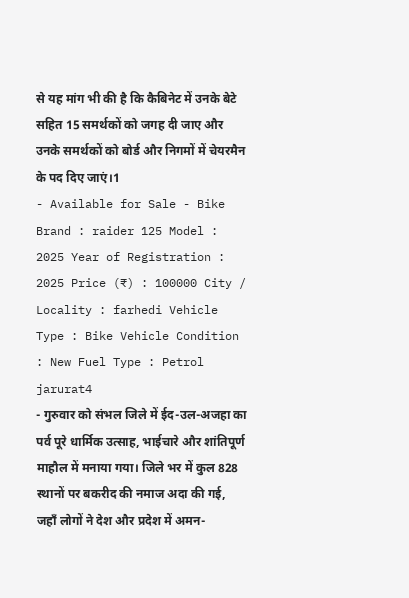से यह मांग भी की है कि कैबिनेट में उनके बेटे सहित 15 समर्थकों को जगह दी जाए और उनके समर्थकों को बोर्ड और निगमों में चेयरमैन के पद दिए जाएं।1
- Available for Sale - Bike Brand : raider 125 Model : 2025 Year of Registration : 2025 Price (₹) : 100000 City / Locality : farhedi Vehicle Type : Bike Vehicle Condition : New Fuel Type : Petrol jarurat4
- गुरुवार को संभल जिले में ईद-उल-अजहा का पर्व पूरे धार्मिक उत्साह, भाईचारे और शांतिपूर्ण माहौल में मनाया गया। जिले भर में कुल 828 स्थानों पर बकरीद की नमाज अदा की गई, जहाँ लोगों ने देश और प्रदेश में अमन-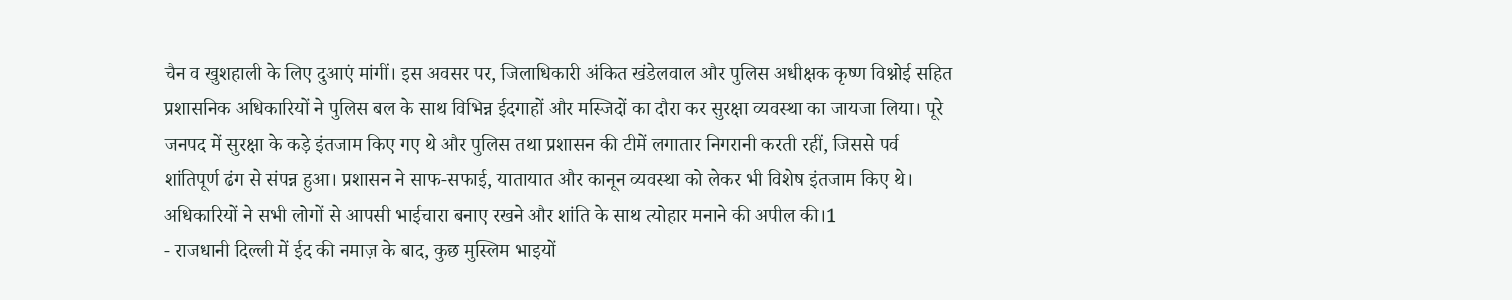चैन व खुशहाली के लिए दुआएं मांगीं। इस अवसर पर, जिलाधिकारी अंकित खंडेलवाल और पुलिस अधीक्षक कृष्ण विश्नोई सहित प्रशासनिक अधिकारियों ने पुलिस बल के साथ विभिन्न ईदगाहों और मस्जिदों का दौरा कर सुरक्षा व्यवस्था का जायजा लिया। पूरे जनपद में सुरक्षा के कड़े इंतजाम किए गए थे और पुलिस तथा प्रशासन की टीमें लगातार निगरानी करती रहीं, जिससे पर्व शांतिपूर्ण ढंग से संपन्न हुआ। प्रशासन ने साफ-सफाई, यातायात और कानून व्यवस्था को लेकर भी विशेष इंतजाम किए थे। अधिकारियों ने सभी लोगों से आपसी भाईचारा बनाए रखने और शांति के साथ त्योहार मनाने की अपील की।1
- राजधानी दिल्ली में ईद की नमाज़ के बाद, कुछ मुस्लिम भाइयों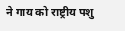ने गाय को राष्ट्रीय पशु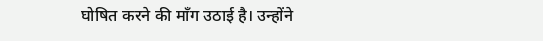घोषित करने की माँग उठाई है। उन्होंने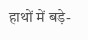हाथों में बड़े-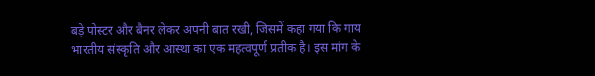बड़े पोस्टर और बैनर लेकर अपनी बात रखी, जिसमें कहा गया कि गाय भारतीय संस्कृति और आस्था का एक महत्वपूर्ण प्रतीक है। इस मांग के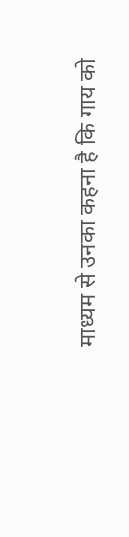माध्यम से उनका कहना है कि गाय को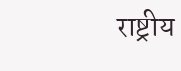राष्ट्रीय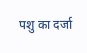पशु का दर्जा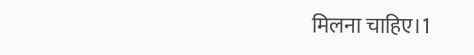मिलना चाहिए।1